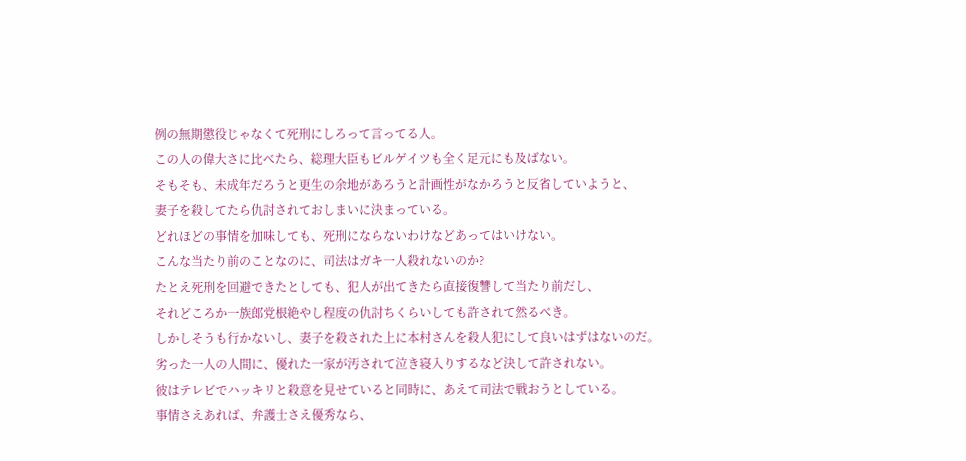例の無期懲役じゃなくて死刑にしろって言ってる人。
この人の偉大さに比べたら、総理大臣もビルゲイツも全く足元にも及ばない。
そもそも、未成年だろうと更生の余地があろうと計画性がなかろうと反省していようと、
妻子を殺してたら仇討されておしまいに決まっている。
どれほどの事情を加味しても、死刑にならないわけなどあってはいけない。
こんな当たり前のことなのに、司法はガキ一人殺れないのか?
たとえ死刑を回避できたとしても、犯人が出てきたら直接復讐して当たり前だし、
それどころか一族郎党根絶やし程度の仇討ちくらいしても許されて然るべき。
しかしそうも行かないし、妻子を殺された上に本村さんを殺人犯にして良いはずはないのだ。
劣った一人の人間に、優れた一家が汚されて泣き寝入りするなど決して許されない。
彼はテレビでハッキリと殺意を見せていると同時に、あえて司法で戦おうとしている。
事情さえあれば、弁護士さえ優秀なら、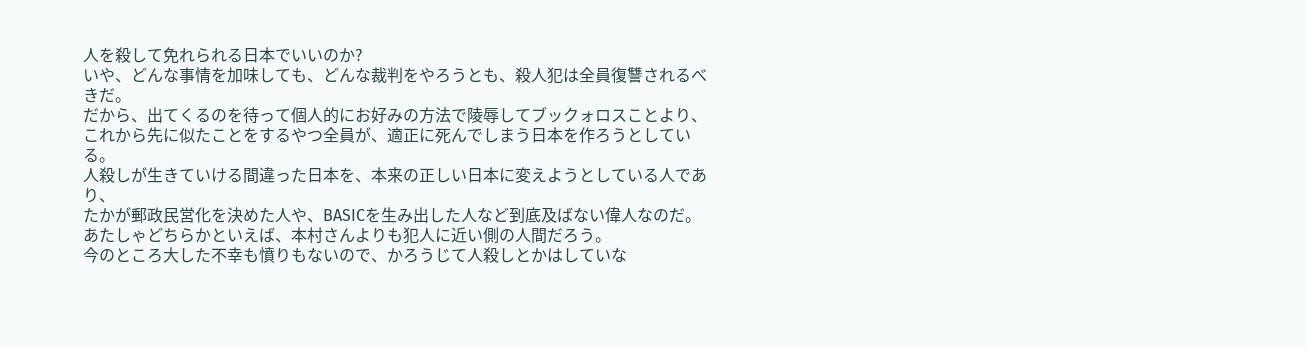人を殺して免れられる日本でいいのか?
いや、どんな事情を加味しても、どんな裁判をやろうとも、殺人犯は全員復讐されるべきだ。
だから、出てくるのを待って個人的にお好みの方法で陵辱してブックォロスことより、
これから先に似たことをするやつ全員が、適正に死んでしまう日本を作ろうとしている。
人殺しが生きていける間違った日本を、本来の正しい日本に変えようとしている人であり、
たかが郵政民営化を決めた人や、BASICを生み出した人など到底及ばない偉人なのだ。
あたしゃどちらかといえば、本村さんよりも犯人に近い側の人間だろう。
今のところ大した不幸も憤りもないので、かろうじて人殺しとかはしていな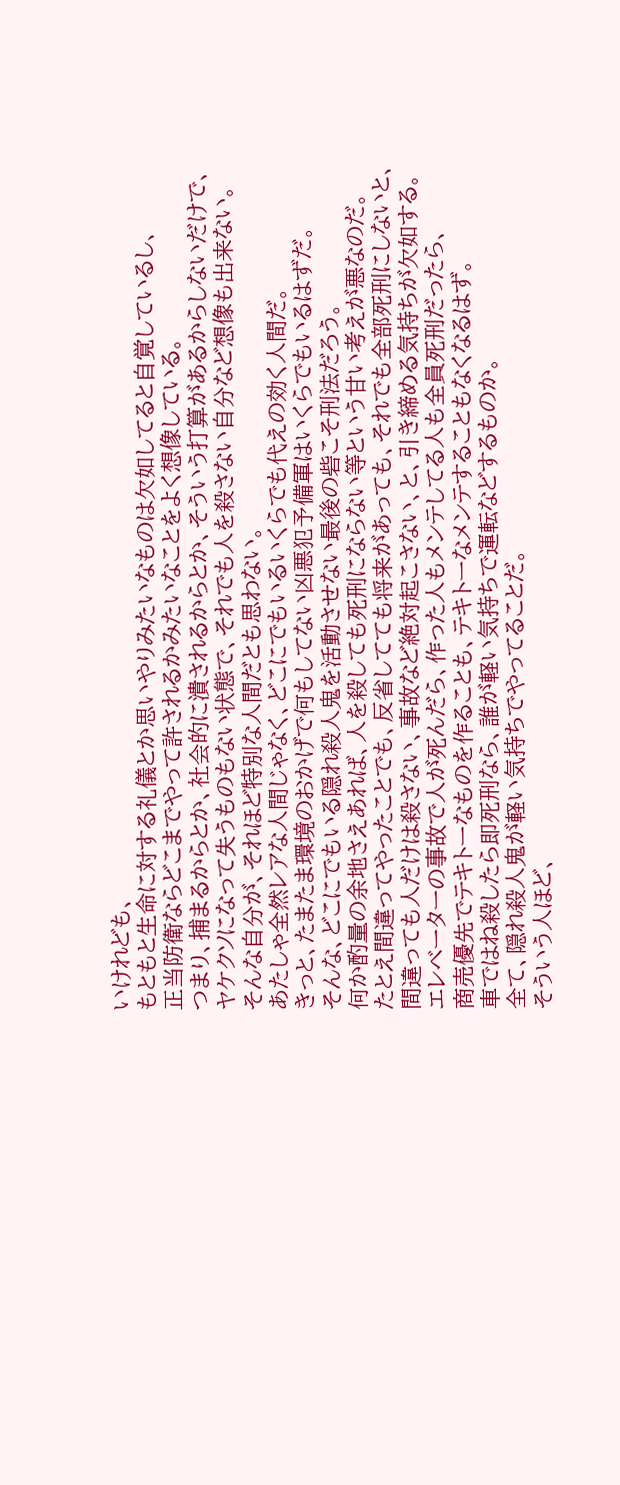いけれども、
もともと生命に対する礼儀とか思いやりみたいなものは欠如してると自覚しているし、
正当防衛ならどこまでやって許されるかみたいなことをよく想像している。
つまり、捕まるからとか、社会的に潰されるからとか、そういう打算があるからしないだけで、
ヤケクソになって失うものもない状態で、それでも人を殺さない自分など想像も出来ない。
そんな自分が、それほど特別な人間だとも思わない。
あたしゃ全然レアな人間じゃなく、どこにでもいるいくらでも代えの効く人間だ。
きっと、たまたま環境のおかげで何もしてない凶悪犯予備軍はいくらでもいるはずだ。
そんな、どこにでもいる隠れ殺人鬼を活動させない最後の砦こそ刑法だろう。
何か酌量の余地さえあれば、人を殺しても死刑にならない等という甘い考えが悪なのだ。
たとえ間違ってやったことでも、反省してても将来があっても、それでも全部死刑にしないと、
間違っても人だけは殺さない、事故など絶対起こさない、と、引き締める気持ちが欠如する。
エレベーターの事故で人が死んだら、作った人もメンテしてる人も全員死刑だったら、
商売優先でテキトーなものを作ることも、テキトーなメンテすることもなくなるはず。
車ではね殺したら即死刑なら、誰が軽い気持ちで運転などするものか。
全て、隠れ殺人鬼が軽い気持ちでやってることだ。
そういう人ほど、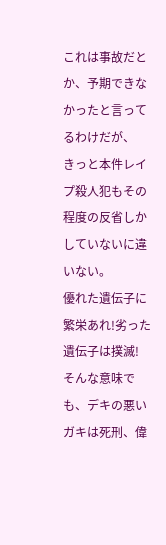これは事故だとか、予期できなかったと言ってるわけだが、
きっと本件レイプ殺人犯もその程度の反省しかしていないに違いない。
優れた遺伝子に繁栄あれ!劣った遺伝子は撲滅!
そんな意味でも、デキの悪いガキは死刑、偉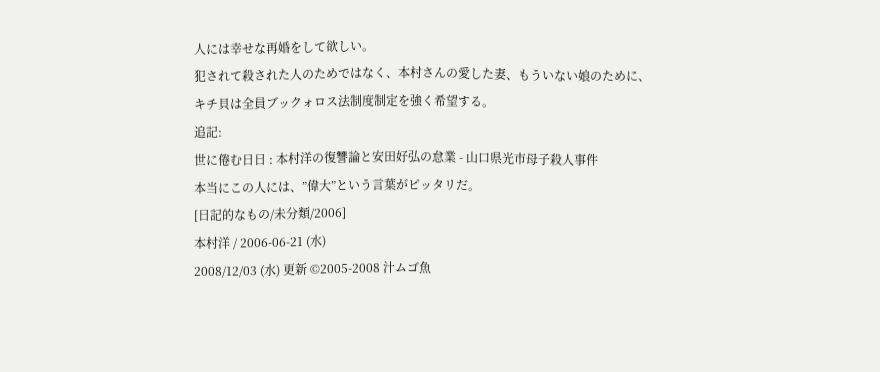人には幸せな再婚をして欲しい。
犯されて殺された人のためではなく、本村さんの愛した妻、もういない娘のために、
キチ貝は全員ブックォロス法制度制定を強く希望する。
追記:
世に倦む日日 : 本村洋の復讐論と安田好弘の怠業 - 山口県光市母子殺人事件
本当にこの人には、”偉大”という言葉がピッタリだ。
[日記的なもの/未分類/2006]
本村洋 / 2006-06-21 (水)
2008/12/03 (水) 更新 ©2005-2008 汁ムゴ魚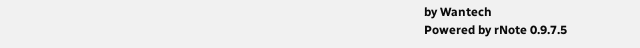by Wantech
Powered by rNote 0.9.7.5